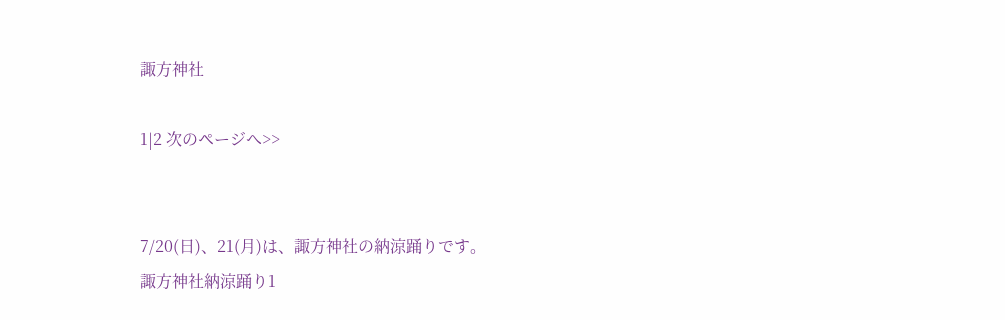諏方神社

1|2 次のページへ>>


7/20(日)、21(月)は、諏方神社の納涼踊りです。
諏方神社納涼踊り1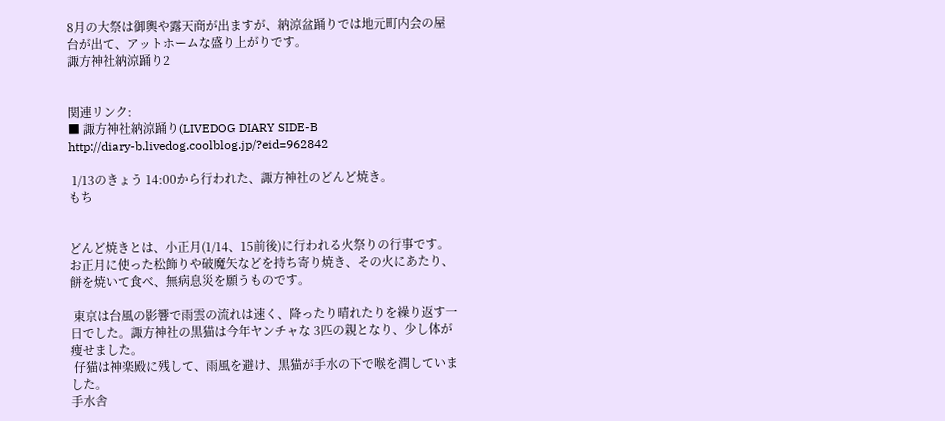8月の大祭は御輿や露天商が出ますが、納涼盆踊りでは地元町内会の屋台が出て、アットホームな盛り上がりです。
諏方神社納涼踊り2


関連リンク:
■ 諏方神社納涼踊り(LIVEDOG DIARY SIDE-B
http://diary-b.livedog.coolblog.jp/?eid=962842

 1/13のきょう 14:00から行われた、諏方神社のどんど焼き。
もち


どんど焼きとは、小正月(1/14、15前後)に行われる火祭りの行事です。お正月に使った松飾りや破魔矢などを持ち寄り焼き、その火にあたり、餅を焼いて食べ、無病息災を願うものです。

 東京は台風の影響で雨雲の流れは速く、降ったり晴れたりを繰り返す一日でした。諏方神社の黒猫は今年ヤンチャな 3匹の親となり、少し体が痩せました。
 仔猫は神楽殿に残して、雨風を避け、黒猫が手水の下で喉を潤していました。
手水舎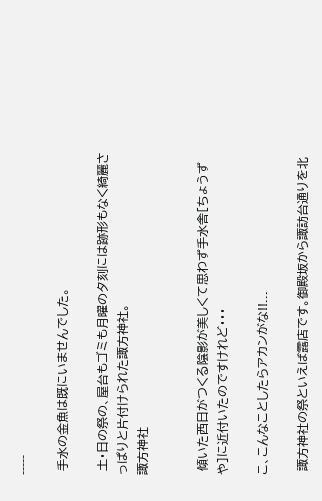-----

 手水の金魚は既にいませんでした。

 土・日の祭の、屋台もゴミも月曜の夕刻には跡形もなく綺麗さっぱりと片付けられた諏方神社。
諏方神社


 傾いた西日がつくる陰影が美しくて思わず手水舎[ちょうずや]に近付いたのですけれど・・・

こ、こんなことしたらアカンがな!!...

 諏方神社の祭といえば露店です。御殿坂から諏訪台通りを北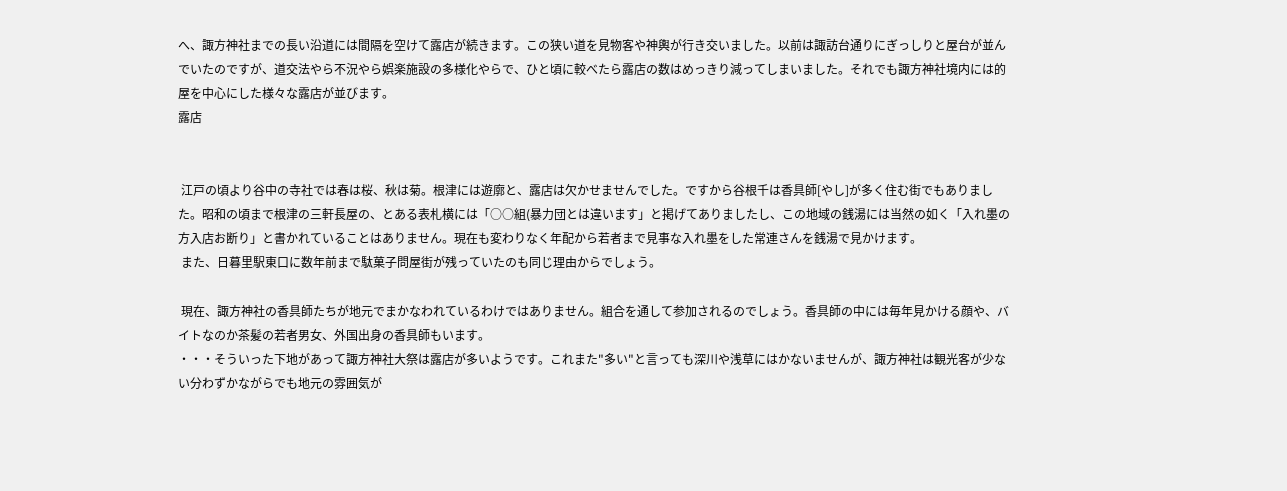へ、諏方神社までの長い沿道には間隔を空けて露店が続きます。この狭い道を見物客や神輿が行き交いました。以前は諏訪台通りにぎっしりと屋台が並んでいたのですが、道交法やら不況やら娯楽施設の多様化やらで、ひと頃に較べたら露店の数はめっきり減ってしまいました。それでも諏方神社境内には的屋を中心にした様々な露店が並びます。
露店


 江戸の頃より谷中の寺社では春は桜、秋は菊。根津には遊廓と、露店は欠かせませんでした。ですから谷根千は香具師[やし]が多く住む街でもありました。昭和の頃まで根津の三軒長屋の、とある表札横には「○○組(暴力団とは違います」と掲げてありましたし、この地域の銭湯には当然の如く「入れ墨の方入店お断り」と書かれていることはありません。現在も変わりなく年配から若者まで見事な入れ墨をした常連さんを銭湯で見かけます。
 また、日暮里駅東口に数年前まで駄菓子問屋街が残っていたのも同じ理由からでしょう。

 現在、諏方神社の香具師たちが地元でまかなわれているわけではありません。組合を通して参加されるのでしょう。香具師の中には毎年見かける顔や、バイトなのか茶髪の若者男女、外国出身の香具師もいます。
・・・そういった下地があって諏方神社大祭は露店が多いようです。これまた"多い"と言っても深川や浅草にはかないませんが、諏方神社は観光客が少ない分わずかながらでも地元の雰囲気が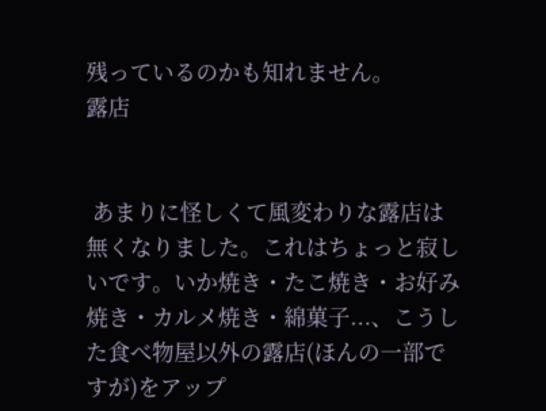残っているのかも知れません。
露店


 あまりに怪しくて風変わりな露店は無くなりました。これはちょっと寂しいです。いか焼き・たこ焼き・お好み焼き・カルメ焼き・綿菓子...、こうした食べ物屋以外の露店(ほんの一部ですが)をアップ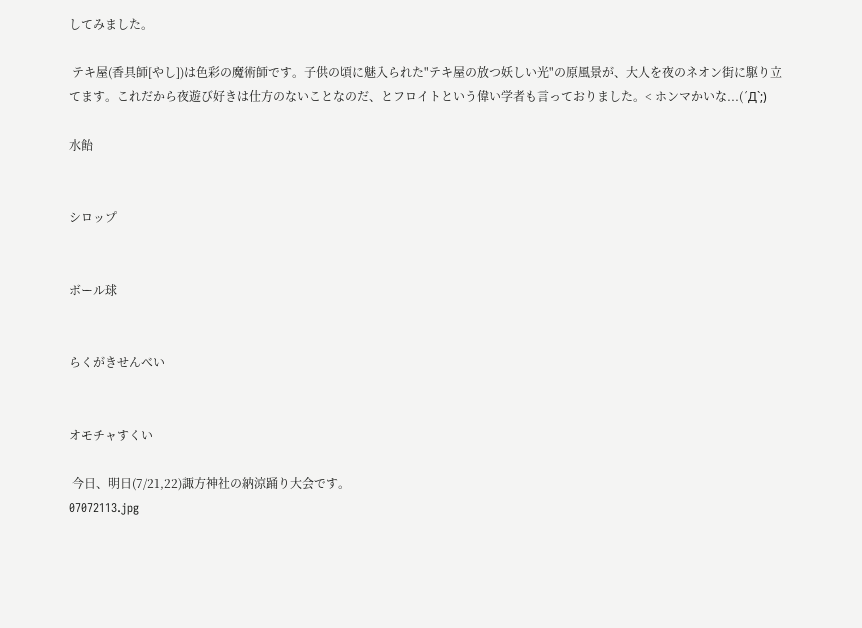してみました。

 テキ屋(香具師[やし])は色彩の魔術師です。子供の頃に魅入られた"テキ屋の放つ妖しい光"の原風景が、大人を夜のネオン街に駆り立てます。これだから夜遊び好きは仕方のないことなのだ、とフロイトという偉い学者も言っておりました。< ホンマかいな...(´Д`;)

水飴


シロップ


ボール球


らくがきせんべい


オモチャすくい

 今日、明日(7/21,22)諏方神社の納涼踊り大会です。
07072113.jpg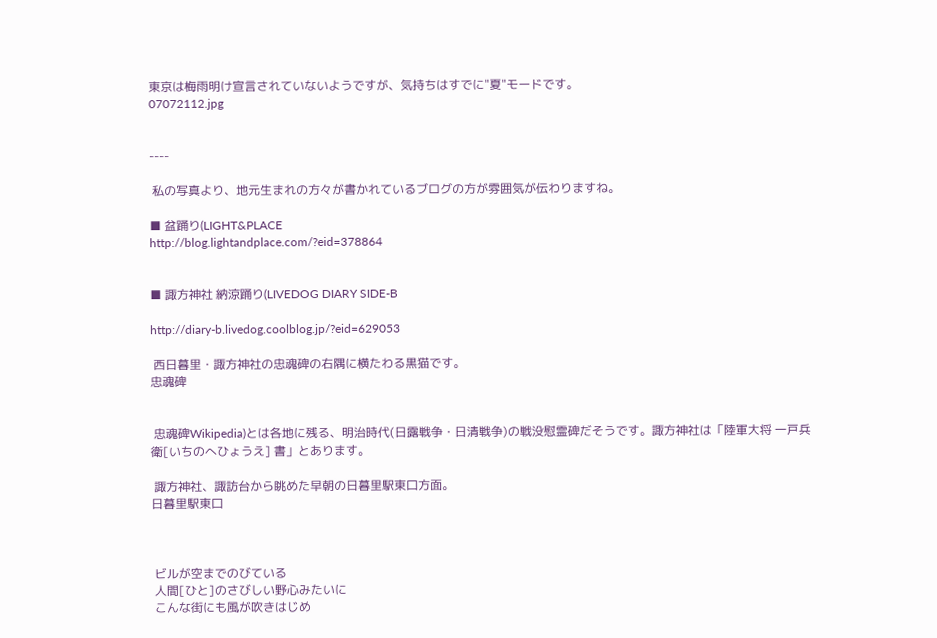東京は梅雨明け宣言されていないようですが、気持ちはすでに"夏"モードです。
07072112.jpg


----

 私の写真より、地元生まれの方々が書かれているブログの方が雰囲気が伝わりますね。

■ 盆踊り(LIGHT&PLACE
http://blog.lightandplace.com/?eid=378864


■ 諏方神社 納涼踊り(LIVEDOG DIARY SIDE-B

http://diary-b.livedog.coolblog.jp/?eid=629053

 西日暮里・諏方神社の忠魂碑の右隅に横たわる黒猫です。
忠魂碑


 忠魂碑Wikipedia)とは各地に残る、明治時代(日露戦争・日清戦争)の戦没慰霊碑だそうです。諏方神社は「陸軍大将 一戸兵衛[いちのへひょうえ] 書」とあります。

 諏方神社、諏訪台から眺めた早朝の日暮里駅東口方面。
日暮里駅東口



 ビルが空までのびている
 人間[ひと]のさびしい野心みたいに
 こんな街にも風が吹きはじめ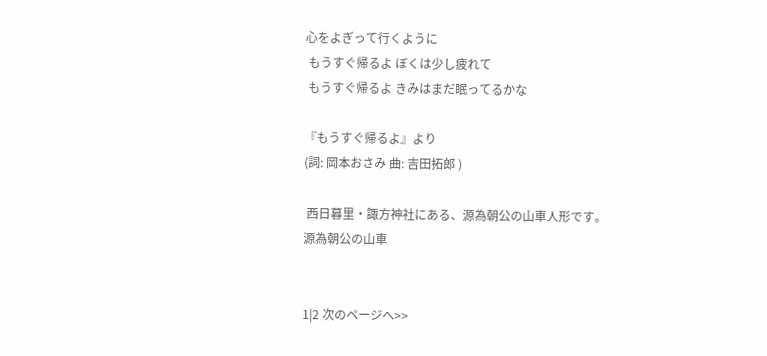心をよぎって行くように
 もうすぐ帰るよ ぼくは少し疲れて
 もうすぐ帰るよ きみはまだ眠ってるかな

『もうすぐ帰るよ』より
(詞: 岡本おさみ 曲: 吉田拓郎 )

 西日暮里・諏方神社にある、源為朝公の山車人形です。
源為朝公の山車


1|2 次のページへ>>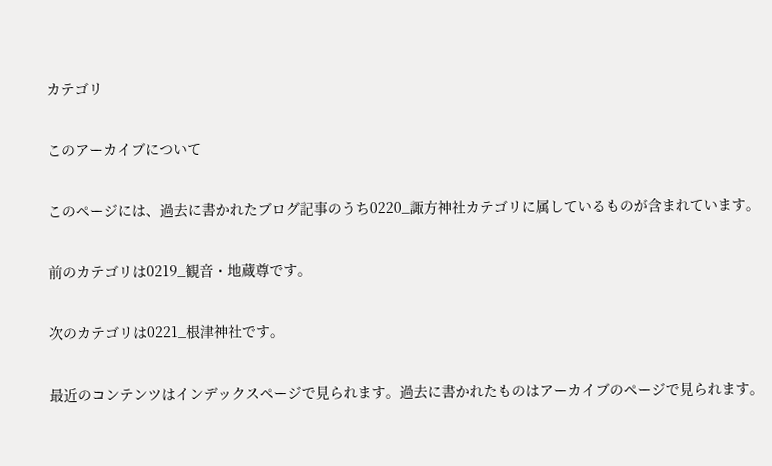カテゴリ

このアーカイブについて

このページには、過去に書かれたブログ記事のうち0220_諏方神社カテゴリに属しているものが含まれています。

前のカテゴリは0219_観音・地蔵尊です。

次のカテゴリは0221_根津神社です。

最近のコンテンツはインデックスページで見られます。過去に書かれたものはアーカイブのページで見られます。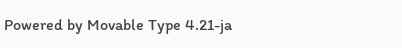Powered by Movable Type 4.21-ja